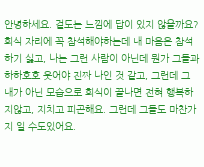안녕하세요. 겉도는 느낌에 답이 있지 않을까요? 회식 자리에 꼭 참석해야하는데 내 마음은 참석하기 싫고, 나는 그런 사람이 아닌데 뭔가 그들과 하하호호 웃어야 진짜 나인 것 같고, 그런데 그 내가 아닌 모습으로 회식이 끝나면 전혀 행복하지않고, 지치고 피곤해요. 그런데 그들도 마찬가지 일 수도있어요.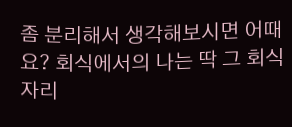좀 분리해서 생각해보시면 어때요? 회식에서의 나는 딱 그 회식 자리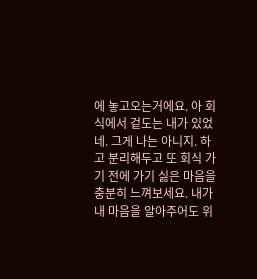에 놓고오는거에요. 아 회식에서 겉도는 내가 있었네. 그게 나는 아니지. 하고 분리해두고 또 회식 가기 전에 가기 싫은 마음을 충분히 느껴보세요. 내가 내 마음을 알아주어도 위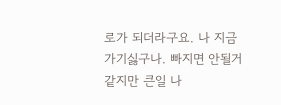로가 되더라구요. 나 지금 가기싫구나. 빠지면 안될거같지만 큰일 나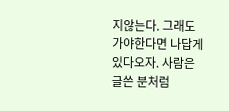지않는다. 그래도 가야한다면 나답게 있다오자. 사람은 글쓴 분처럼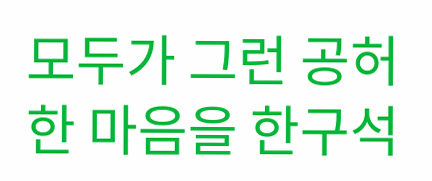모두가 그런 공허한 마음을 한구석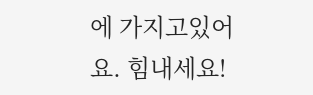에 가지고있어요. 힘내세요!